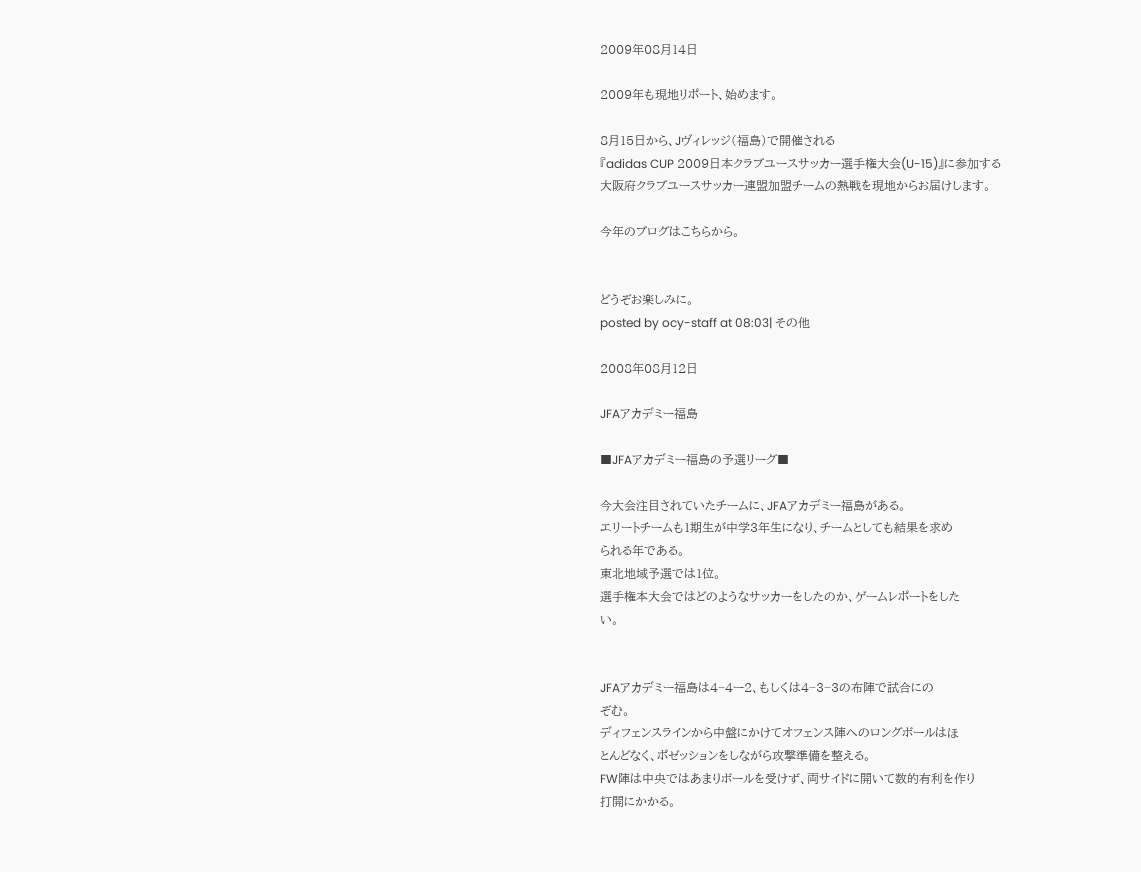2009年08月14日

2009年も現地リポート、始めます。

8月15日から、Jヴィレッジ(福島)で開催される
『adidas CUP 2009日本クラブユースサッカー選手権大会(U-15)』に参加する
大阪府クラブユースサッカー連盟加盟チームの熱戦を現地からお届けします。

今年のブログはこちらから。


どうぞお楽しみに。
posted by ocy-staff at 08:03| その他

2008年08月12日

JFAアカデミー福島

■JFAアカデミー福島の予選リーグ■

今大会注目されていたチームに、JFAアカデミー福島がある。
エリートチームも1期生が中学3年生になり、チームとしても結果を求め
られる年である。
東北地域予選では1位。
選手権本大会ではどのようなサッカーをしたのか、ゲームレポートをした
い。


JFAアカデミー福島は4−4ー2、もしくは4−3−3の布陣で試合にの
ぞむ。
ディフェンスラインから中盤にかけてオフェンス陣へのロングボールはほ
とんどなく、ポゼッションをしながら攻撃準備を整える。
FW陣は中央ではあまりボールを受けず、両サイドに開いて数的有利を作り
打開にかかる。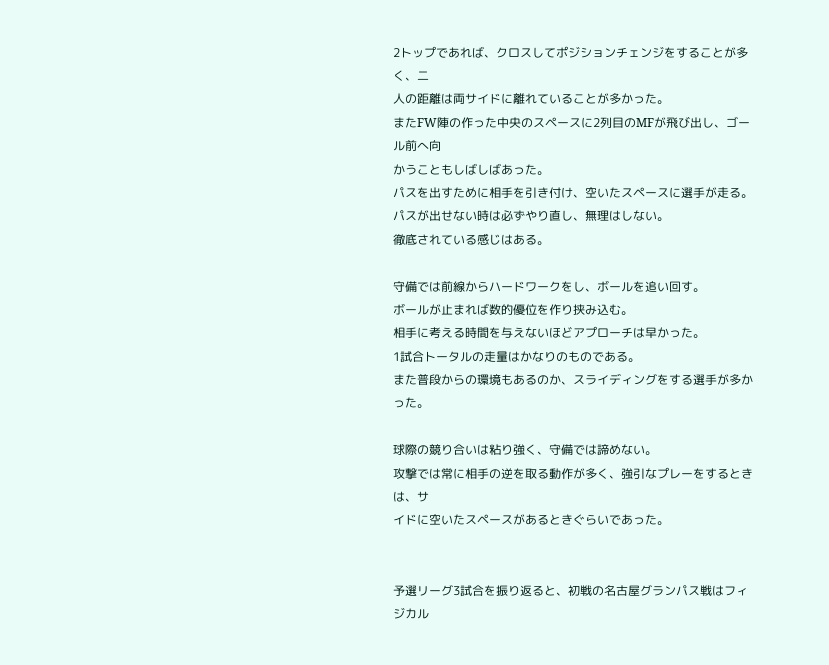2トップであれば、クロスしてポジションチェンジをすることが多く、二
人の距離は両サイドに離れていることが多かった。
またFW陣の作った中央のスペースに2列目のMFが飛び出し、ゴール前へ向
かうこともしばしばあった。
パスを出すために相手を引き付け、空いたスペースに選手が走る。
パスが出せない時は必ずやり直し、無理はしない。
徹底されている感じはある。

守備では前線からハードワークをし、ボールを追い回す。
ボールが止まれば数的優位を作り挟み込む。
相手に考える時間を与えないほどアプローチは早かった。
1試合トータルの走量はかなりのものである。
また普段からの環境もあるのか、スライディングをする選手が多かった。

球際の競り合いは粘り強く、守備では諦めない。
攻撃では常に相手の逆を取る動作が多く、強引なプレーをするときは、サ
イドに空いたスペースがあるときぐらいであった。


予選リーグ3試合を振り返ると、初戦の名古屋グランパス戦はフィジカル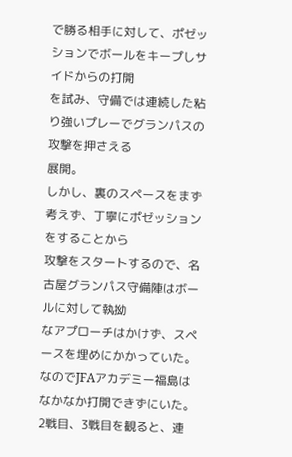で勝る相手に対して、ポゼッションでボールをキープしサイドからの打開
を試み、守備では連続した粘り強いプレーでグランパスの攻撃を押さえる
展開。
しかし、裏のスペースをまず考えず、丁寧にポゼッションをすることから
攻撃をスタートするので、名古屋グランパス守備陣はボールに対して執拗
なアプローチはかけず、スペースを埋めにかかっていた。
なのでJFAアカデミー福島はなかなか打開できずにいた。
2戦目、3戦目を観ると、連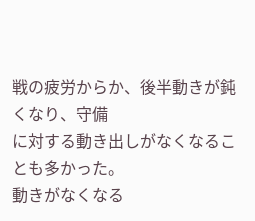戦の疲労からか、後半動きが鈍くなり、守備
に対する動き出しがなくなることも多かった。
動きがなくなる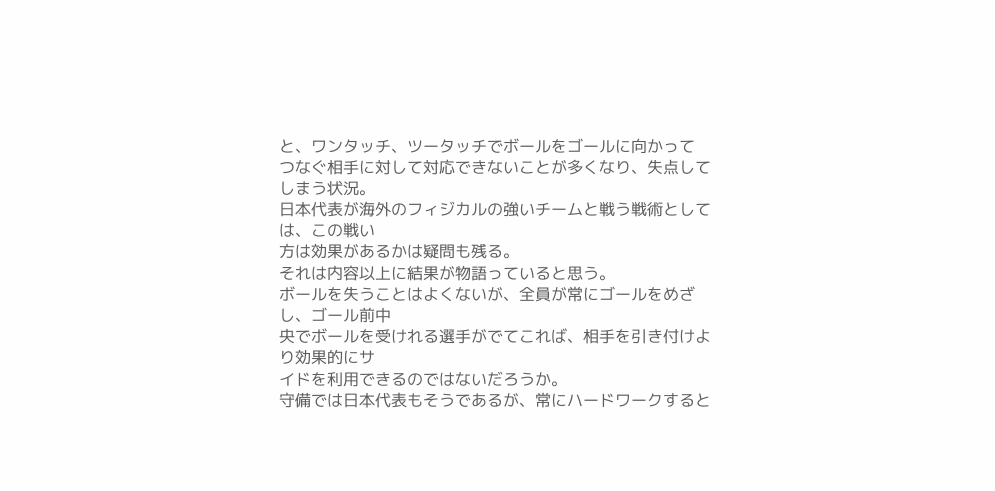と、ワンタッチ、ツータッチでボールをゴールに向かって
つなぐ相手に対して対応できないことが多くなり、失点してしまう状況。
日本代表が海外のフィジカルの強いチームと戦う戦術としては、この戦い
方は効果があるかは疑問も残る。
それは内容以上に結果が物語っていると思う。
ボールを失うことはよくないが、全員が常にゴールをめざし、ゴール前中
央でボールを受けれる選手がでてこれば、相手を引き付けより効果的にサ
イドを利用できるのではないだろうか。
守備では日本代表もそうであるが、常にハードワークすると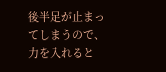後半足が止まっ
てしまうので、力を入れると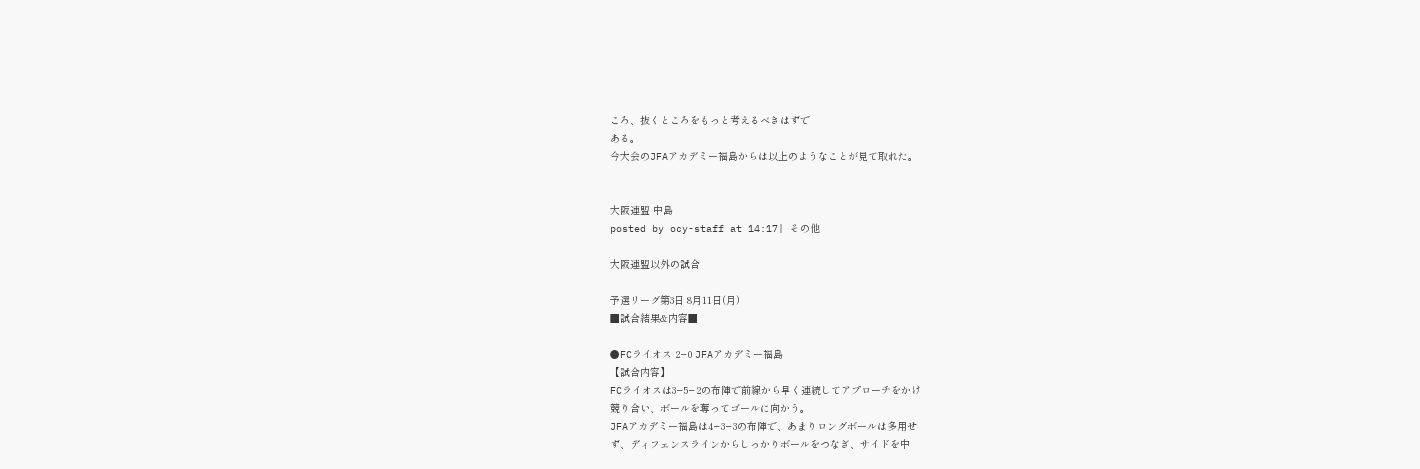ころ、抜くところをもっと考えるべきはずで
ある。
今大会のJFAアカデミー福島からは以上のようなことが見て取れた。


大阪連盟 中島
posted by ocy-staff at 14:17| その他

大阪連盟以外の試合

予選リーグ第3日 8月11日(月)
■試合結果&内容■

●FCライオス 2−0 JFAアカデミー福島
【試合内容】
FCライオスは3−5−2の布陣で前線から早く連続してアプローチをかけ
競り合い、ボールを奪ってゴールに向かう。
JFAアカデミー福島は4−3−3の布陣で、あまりロングボールは多用せ
ず、ディフェンスラインからしっかりボールをつなぎ、サイドを中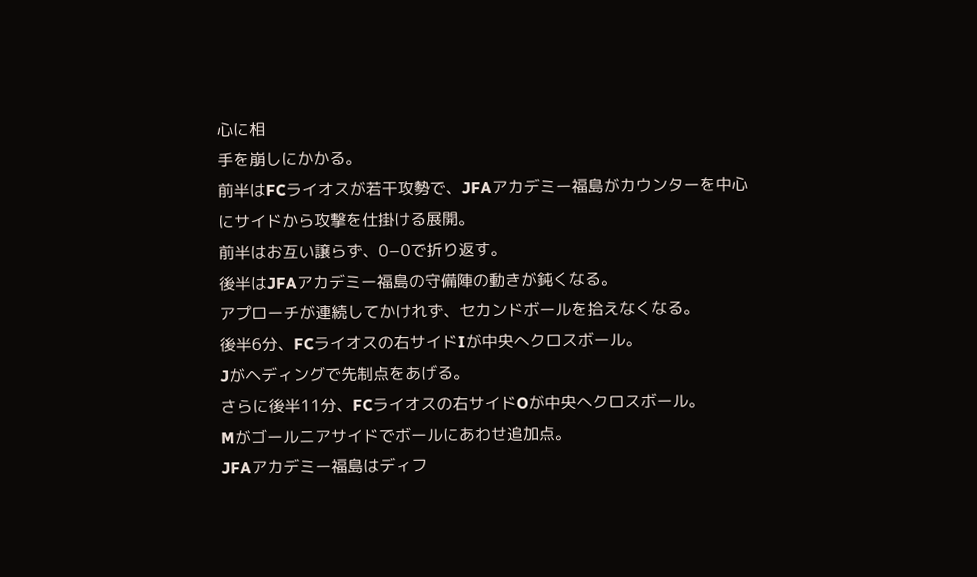心に相
手を崩しにかかる。
前半はFCライオスが若干攻勢で、JFAアカデミー福島がカウンターを中心
にサイドから攻撃を仕掛ける展開。
前半はお互い譲らず、0−0で折り返す。
後半はJFAアカデミー福島の守備陣の動きが鈍くなる。
アプローチが連続してかけれず、セカンドボールを拾えなくなる。
後半6分、FCライオスの右サイドIが中央へクロスボール。
Jがヘディングで先制点をあげる。
さらに後半11分、FCライオスの右サイドOが中央へクロスボール。
Mがゴールニアサイドでボールにあわせ追加点。
JFAアカデミー福島はディフ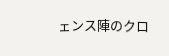ェンス陣のクロ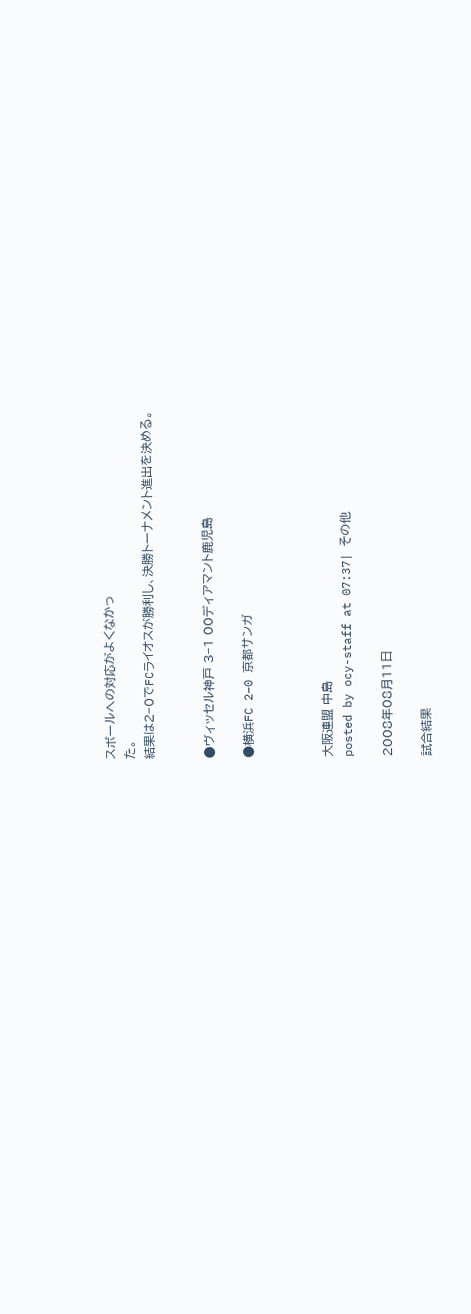スボールへの対応がよくなかっ
た。
結果は2−0でFCライオスが勝利し、決勝トーナメント進出を決める。


●ヴィッセル神戸 3−1 00ディアマント鹿児島

●横浜FC 2−0 京都サンガ



大阪連盟 中島
posted by ocy-staff at 07:37| その他

2008年08月11日

試合結果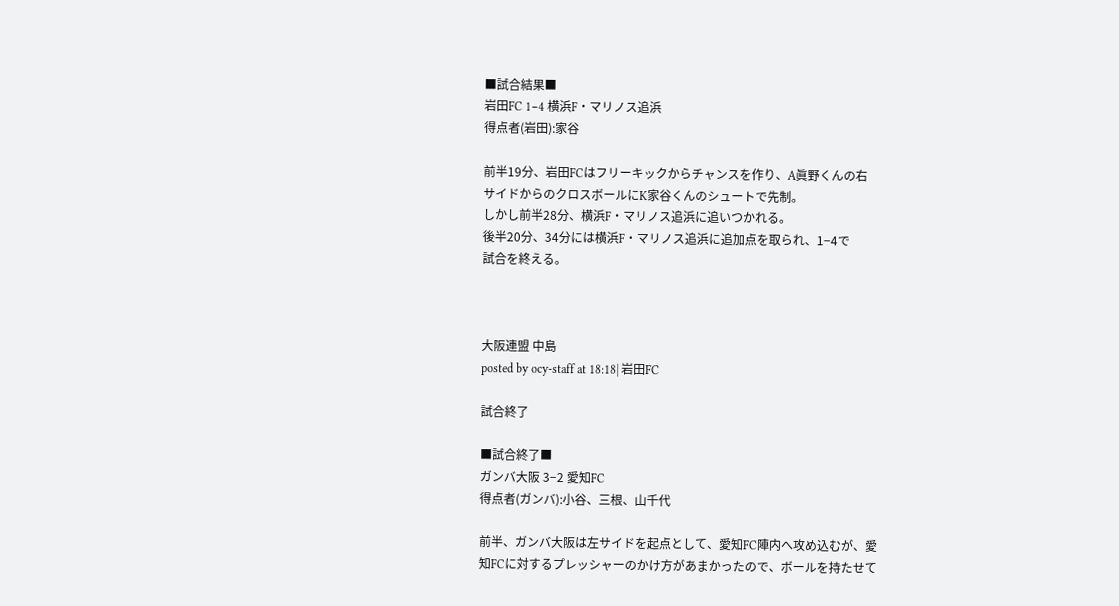■試合結果■
岩田FC 1−4 横浜F・マリノス追浜
得点者(岩田):家谷

前半19分、岩田FCはフリーキックからチャンスを作り、A眞野くんの右
サイドからのクロスボールにK家谷くんのシュートで先制。
しかし前半28分、横浜F・マリノス追浜に追いつかれる。
後半20分、34分には横浜F・マリノス追浜に追加点を取られ、1−4で
試合を終える。



大阪連盟 中島
posted by ocy-staff at 18:18| 岩田FC

試合終了

■試合終了■
ガンバ大阪 3−2 愛知FC
得点者(ガンバ):小谷、三根、山千代

前半、ガンバ大阪は左サイドを起点として、愛知FC陣内へ攻め込むが、愛
知FCに対するプレッシャーのかけ方があまかったので、ボールを持たせて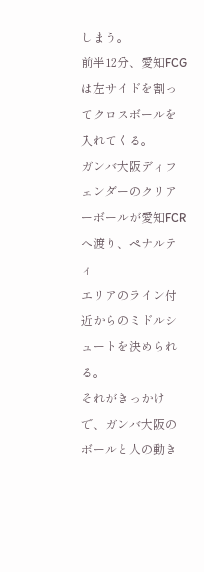しまう。
前半12分、愛知FCGは左サイドを割ってクロスボールを入れてくる。
ガンバ大阪ディフェンダーのクリアーボールが愛知FCRへ渡り、ペナルティ
エリアのライン付近からのミドルシュートを決められる。
それがきっかけで、ガンバ大阪のボールと人の動き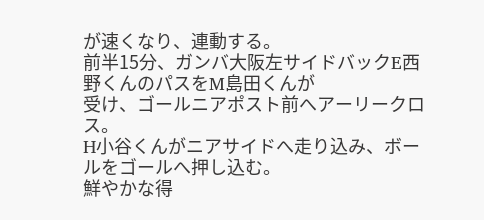が速くなり、連動する。
前半15分、ガンバ大阪左サイドバックE西野くんのパスをM島田くんが
受け、ゴールニアポスト前へアーリークロス。
H小谷くんがニアサイドへ走り込み、ボールをゴールへ押し込む。
鮮やかな得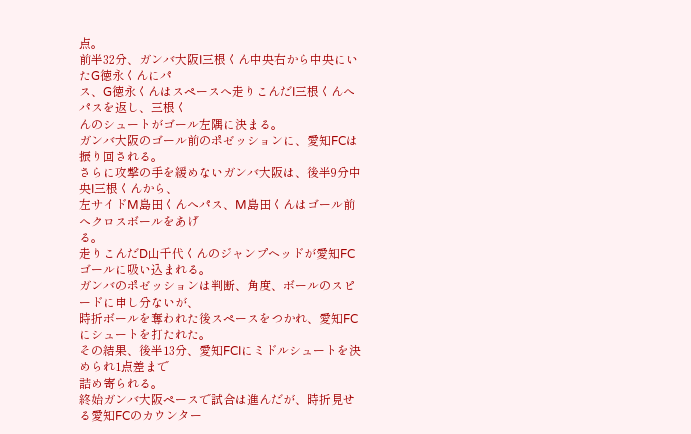点。
前半32分、ガンバ大阪I三根くん中央右から中央にいたG徳永くんにパ
ス、G徳永くんはスペースへ走りこんだI三根くんへパスを返し、三根く
んのシュートがゴール左隅に決まる。
ガンバ大阪のゴール前のポゼッションに、愛知FCは振り回される。
さらに攻撃の手を緩めないガンバ大阪は、後半9分中央I三根くんから、
左サイドM島田くんへパス、M島田くんはゴール前へクロスボールをあげ
る。
走りこんだD山千代くんのジャンプヘッドが愛知FCゴールに吸い込まれる。
ガンバのポゼッションは判断、角度、ボールのスピードに申し分ないが、
時折ボールを奪われた後スペースをつかれ、愛知FCにシュートを打たれた。
その結果、後半13分、愛知FCIにミドルシュートを決められ1点差まで
詰め寄られる。
終始ガンバ大阪ペースで試合は進んだが、時折見せる愛知FCのカウンター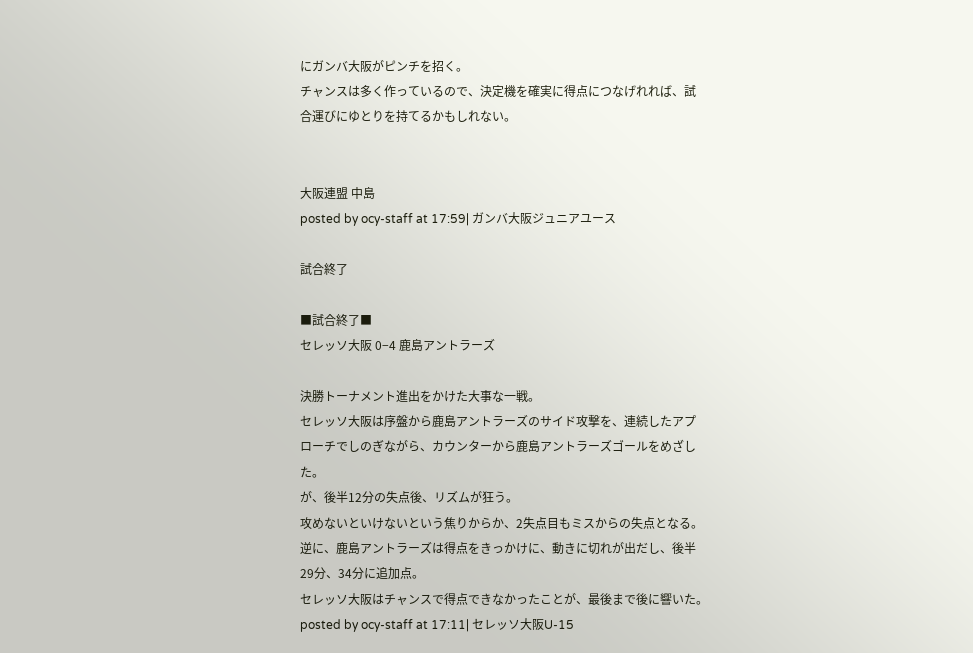にガンバ大阪がピンチを招く。
チャンスは多く作っているので、決定機を確実に得点につなげれれば、試
合運びにゆとりを持てるかもしれない。


大阪連盟 中島
posted by ocy-staff at 17:59| ガンバ大阪ジュニアユース

試合終了

■試合終了■
セレッソ大阪 0−4 鹿島アントラーズ

決勝トーナメント進出をかけた大事な一戦。
セレッソ大阪は序盤から鹿島アントラーズのサイド攻撃を、連続したアプ
ローチでしのぎながら、カウンターから鹿島アントラーズゴールをめざし
た。
が、後半12分の失点後、リズムが狂う。
攻めないといけないという焦りからか、2失点目もミスからの失点となる。
逆に、鹿島アントラーズは得点をきっかけに、動きに切れが出だし、後半
29分、34分に追加点。
セレッソ大阪はチャンスで得点できなかったことが、最後まで後に響いた。
posted by ocy-staff at 17:11| セレッソ大阪U-15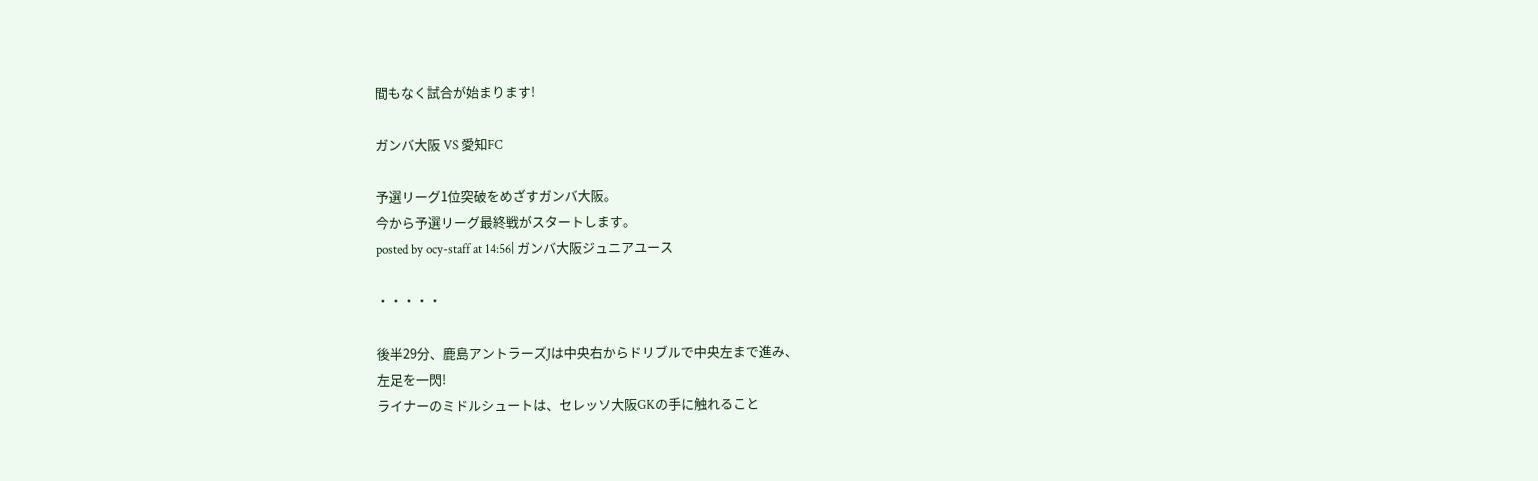間もなく試合が始まります!

ガンバ大阪 VS 愛知FC

予選リーグ1位突破をめざすガンバ大阪。
今から予選リーグ最終戦がスタートします。
posted by ocy-staff at 14:56| ガンバ大阪ジュニアユース

・・・・・

後半29分、鹿島アントラーズJは中央右からドリブルで中央左まで進み、
左足を一閃!
ライナーのミドルシュートは、セレッソ大阪GKの手に触れること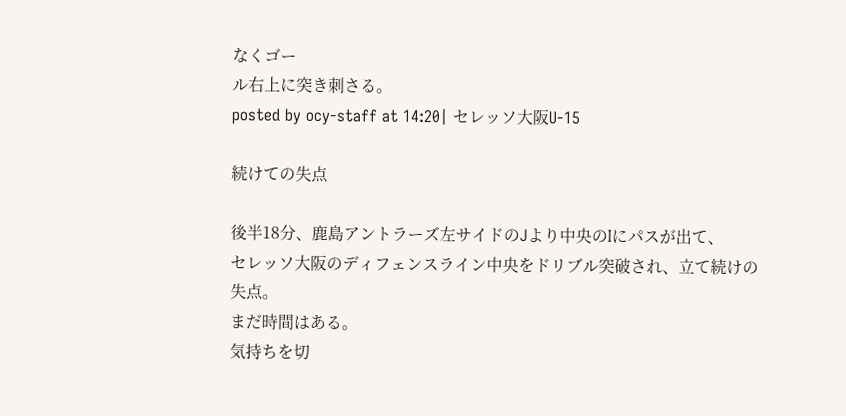なくゴー
ル右上に突き刺さる。
posted by ocy-staff at 14:20| セレッソ大阪U-15

続けての失点

後半18分、鹿島アントラーズ左サイドのJより中央のIにパスが出て、
セレッソ大阪のディフェンスライン中央をドリブル突破され、立て続けの
失点。
まだ時間はある。
気持ちを切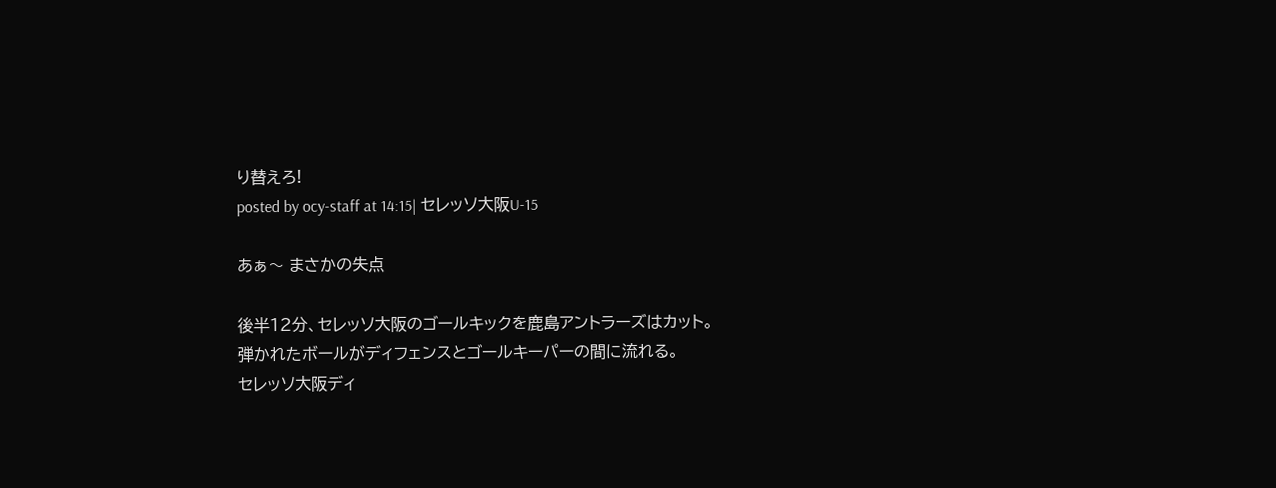り替えろ!
posted by ocy-staff at 14:15| セレッソ大阪U-15

あぁ〜 まさかの失点

後半12分、セレッソ大阪のゴールキックを鹿島アントラーズはカット。
弾かれたボールがディフェンスとゴールキーパーの間に流れる。
セレッソ大阪ディ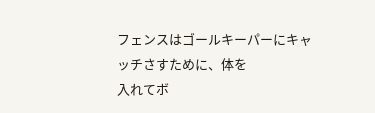フェンスはゴールキーパーにキャッチさすために、体を
入れてボ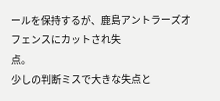ールを保持するが、鹿島アントラーズオフェンスにカットされ失
点。
少しの判断ミスで大きな失点と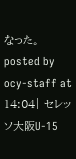なった。
posted by ocy-staff at 14:04| セレッソ大阪U-15